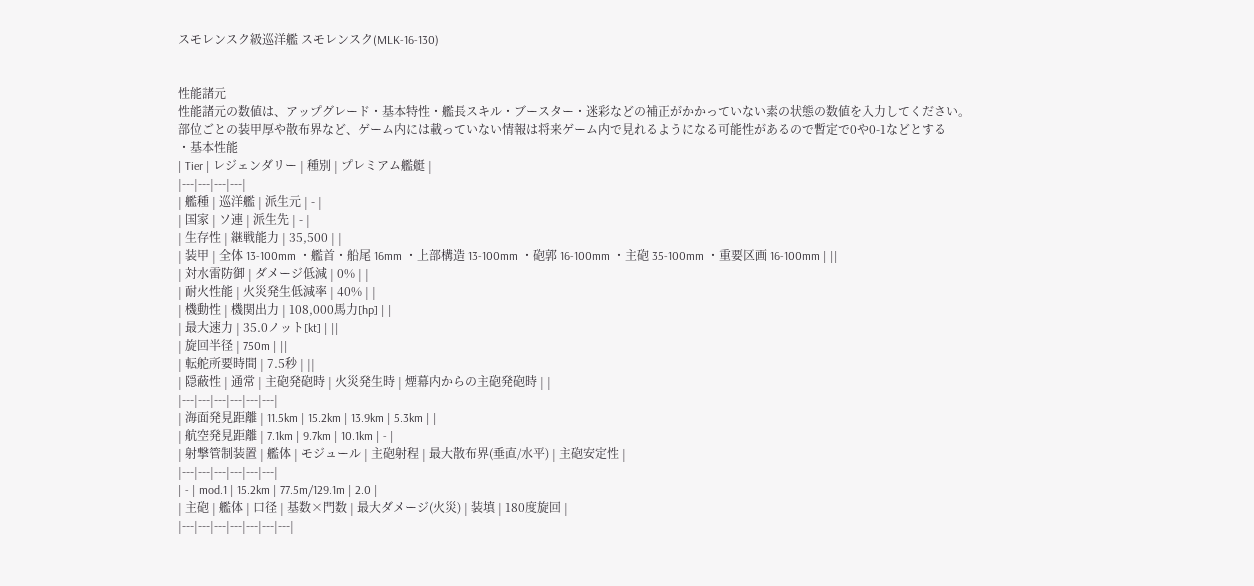スモレンスク級巡洋艦 スモレンスク(MLK-16-130)


性能諸元
性能諸元の数値は、アップグレード・基本特性・艦長スキル・ブースター・迷彩などの補正がかかっていない素の状態の数値を入力してください。
部位ごとの装甲厚や散布界など、ゲーム内には載っていない情報は将来ゲーム内で見れるようになる可能性があるので暫定で0や0-1などとする
・基本性能
| Tier | レジェンダリー | 種別 | プレミアム艦艇 |
|---|---|---|---|
| 艦種 | 巡洋艦 | 派生元 | - |
| 国家 | ソ連 | 派生先 | - |
| 生存性 | 継戦能力 | 35,500 | |
| 装甲 | 全体 13-100mm ・艦首・船尾 16mm ・上部構造 13-100mm ・砲郭 16-100mm ・主砲 35-100mm ・重要区画 16-100mm | ||
| 対水雷防御 | ダメージ低減 | 0% | |
| 耐火性能 | 火災発生低減率 | 40% | |
| 機動性 | 機関出力 | 108,000馬力[hp] | |
| 最大速力 | 35.0ノット[kt] | ||
| 旋回半径 | 750m | ||
| 転舵所要時間 | 7.5秒 | ||
| 隠蔽性 | 通常 | 主砲発砲時 | 火災発生時 | 煙幕内からの主砲発砲時 | |
|---|---|---|---|---|---|
| 海面発見距離 | 11.5km | 15.2km | 13.9km | 5.3km | |
| 航空発見距離 | 7.1km | 9.7km | 10.1km | - |
| 射撃管制装置 | 艦体 | モジュール | 主砲射程 | 最大散布界(垂直/水平) | 主砲安定性 |
|---|---|---|---|---|---|
| - | mod.1 | 15.2km | 77.5m/129.1m | 2.0 |
| 主砲 | 艦体 | 口径 | 基数×門数 | 最大ダメージ(火災) | 装填 | 180度旋回 |
|---|---|---|---|---|---|---|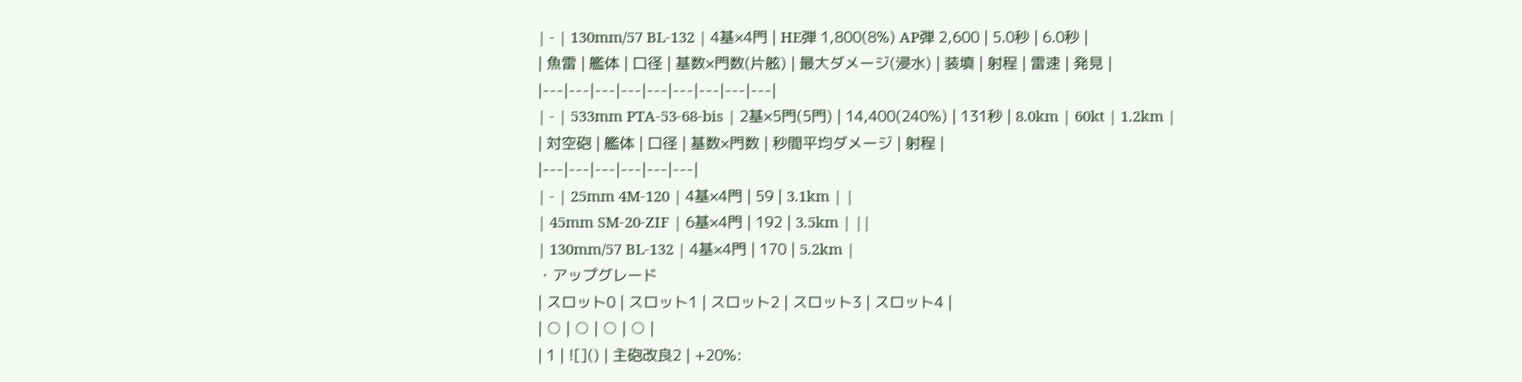| - | 130mm/57 BL-132 | 4基×4門 | HE弾 1,800(8%) AP弾 2,600 | 5.0秒 | 6.0秒 |
| 魚雷 | 艦体 | 口径 | 基数×門数(片舷) | 最大ダメージ(浸水) | 装填 | 射程 | 雷速 | 発見 |
|---|---|---|---|---|---|---|---|---|
| - | 533mm PTA-53-68-bis | 2基×5門(5門) | 14,400(240%) | 131秒 | 8.0km | 60kt | 1.2km |
| 対空砲 | 艦体 | 口径 | 基数×門数 | 秒間平均ダメージ | 射程 |
|---|---|---|---|---|---|
| - | 25mm 4M-120 | 4基×4門 | 59 | 3.1km | |
| 45mm SM-20-ZIF | 6基×4門 | 192 | 3.5km | ||
| 130mm/57 BL-132 | 4基×4門 | 170 | 5.2km |
・アップグレード
| スロット0 | スロット1 | スロット2 | スロット3 | スロット4 |
| ○ | ○ | ○ | ○ |
| 1 | ![]() | 主砲改良2 | +20%: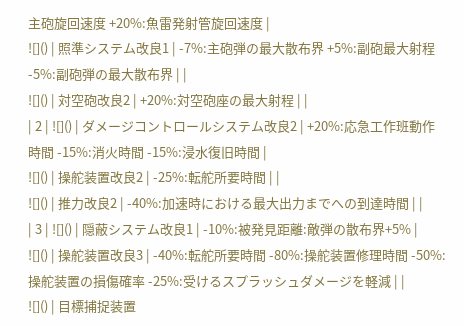主砲旋回速度 +20%:魚雷発射管旋回速度 |
![]() | 照準システム改良1 | -7%:主砲弾の最大散布界 +5%:副砲最大射程 -5%:副砲弾の最大散布界 | |
![]() | 対空砲改良2 | +20%:対空砲座の最大射程 | |
| 2 | ![]() | ダメージコントロールシステム改良2 | +20%:応急工作班動作時間 -15%:消火時間 -15%:浸水復旧時間 |
![]() | 操舵装置改良2 | -25%:転舵所要時間 | |
![]() | 推力改良2 | -40%:加速時における最大出力までへの到達時間 | |
| 3 | ![]() | 隠蔽システム改良1 | -10%:被発見距離:敵弾の散布界+5% |
![]() | 操舵装置改良3 | -40%:転舵所要時間 -80%:操舵装置修理時間 -50%:操舵装置の損傷確率 -25%:受けるスプラッシュダメージを軽減 | |
![]() | 目標捕捉装置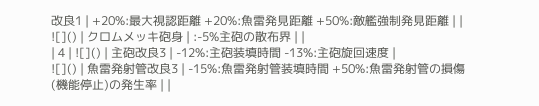改良1 | +20%:最大視認距離 +20%:魚雷発見距離 +50%:敵艦強制発見距離 | |
![]() | クロムメッキ砲身 | :-5%主砲の散布界 | |
| 4 | ![]() | 主砲改良3 | -12%:主砲装填時間 -13%:主砲旋回速度 |
![]() | 魚雷発射管改良3 | -15%:魚雷発射管装填時間 +50%:魚雷発射管の損傷(機能停止)の発生率 | |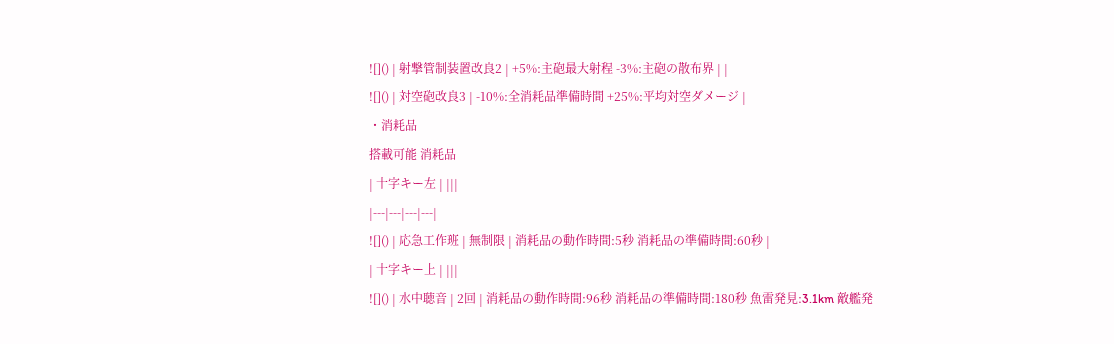![]() | 射撃管制装置改良2 | +5%:主砲最大射程 -3%:主砲の散布界 | |
![]() | 対空砲改良3 | -10%:全消耗品準備時間 +25%:平均対空ダメージ |
・消耗品
搭載可能 消耗品
| 十字キー左 | |||
|---|---|---|---|
![]() | 応急工作班 | 無制限 | 消耗品の動作時間:5秒 消耗品の準備時間:60秒 |
| 十字キー上 | |||
![]() | 水中聴音 | 2回 | 消耗品の動作時間:96秒 消耗品の準備時間:180秒 魚雷発見:3.1km 敵艦発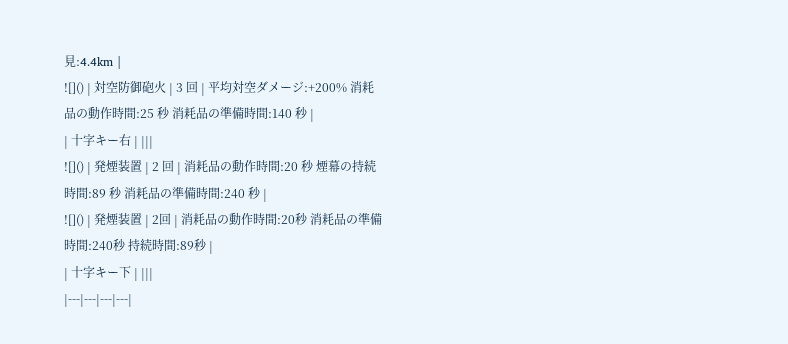見:4.4km |
![]() | 対空防御砲火 | 3 回 | 平均対空ダメージ:+200% 消耗品の動作時間:25 秒 消耗品の準備時間:140 秒 |
| 十字キー右 | |||
![]() | 発煙装置 | 2 回 | 消耗品の動作時間:20 秒 煙幕の持続時間:89 秒 消耗品の準備時間:240 秒 |
![]() | 発煙装置 | 2回 | 消耗品の動作時間:20秒 消耗品の準備時間:240秒 持続時間:89秒 |
| 十字キー下 | |||
|---|---|---|---|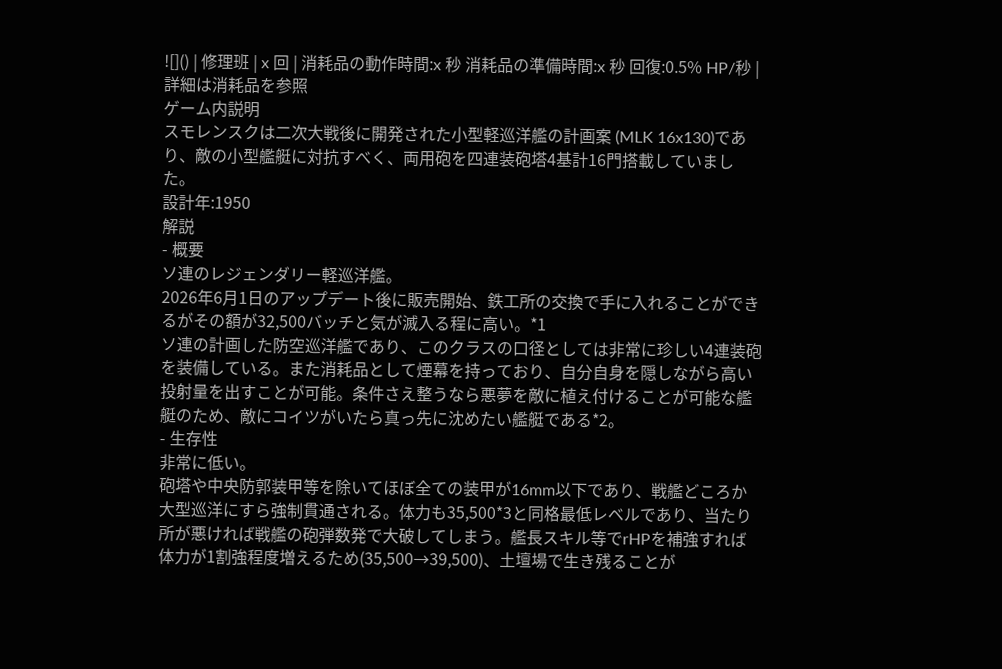![]() | 修理班 | x 回 | 消耗品の動作時間:x 秒 消耗品の準備時間:x 秒 回復:0.5% HP/秒 |
詳細は消耗品を参照
ゲーム内説明
スモレンスクは二次大戦後に開発された小型軽巡洋艦の計画案 (MLK 16x130)であり、敵の小型艦艇に対抗すべく、両用砲を四連装砲塔4基計16門搭載していました。
設計年:1950
解説
- 概要
ソ連のレジェンダリー軽巡洋艦。
2026年6月1日のアップデート後に販売開始、鉄工所の交換で手に入れることができるがその額が32,500バッチと気が滅入る程に高い。*1
ソ連の計画した防空巡洋艦であり、このクラスの口径としては非常に珍しい4連装砲を装備している。また消耗品として煙幕を持っており、自分自身を隠しながら高い投射量を出すことが可能。条件さえ整うなら悪夢を敵に植え付けることが可能な艦艇のため、敵にコイツがいたら真っ先に沈めたい艦艇である*2。
- 生存性
非常に低い。
砲塔や中央防郭装甲等を除いてほぼ全ての装甲が16mm以下であり、戦艦どころか大型巡洋にすら強制貫通される。体力も35,500*3と同格最低レベルであり、当たり所が悪ければ戦艦の砲弾数発で大破してしまう。艦長スキル等でrHPを補強すれば体力が1割強程度増えるため(35,500→39,500)、土壇場で生き残ることが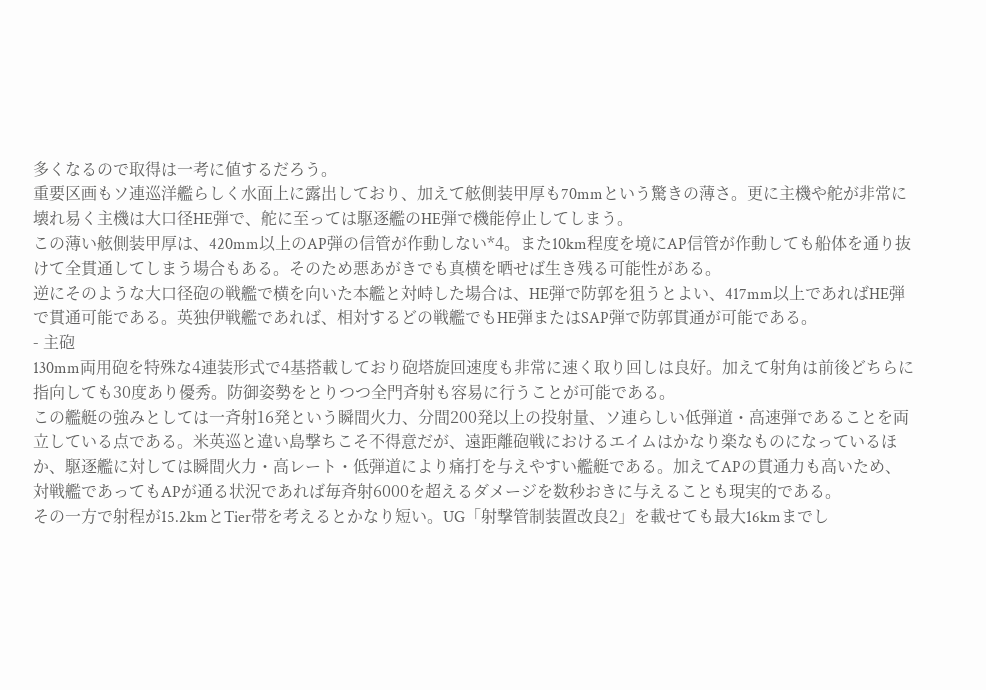多くなるので取得は一考に値するだろう。
重要区画もソ連巡洋艦らしく水面上に露出しており、加えて舷側装甲厚も70mmという驚きの薄さ。更に主機や舵が非常に壊れ易く主機は大口径HE弾で、舵に至っては駆逐艦のHE弾で機能停止してしまう。
この薄い舷側装甲厚は、420mm以上のAP弾の信管が作動しない*4。また10km程度を境にAP信管が作動しても船体を通り抜けて全貫通してしまう場合もある。そのため悪あがきでも真横を晒せば生き残る可能性がある。
逆にそのような大口径砲の戦艦で横を向いた本艦と対峙した場合は、HE弾で防郭を狙うとよい、417mm以上であればHE弾で貫通可能である。英独伊戦艦であれば、相対するどの戦艦でもHE弾またはSAP弾で防郭貫通が可能である。
- 主砲
130mm両用砲を特殊な4連装形式で4基搭載しており砲塔旋回速度も非常に速く取り回しは良好。加えて射角は前後どちらに指向しても30度あり優秀。防御姿勢をとりつつ全門斉射も容易に行うことが可能である。
この艦艇の強みとしては一斉射16発という瞬間火力、分間200発以上の投射量、ソ連らしい低弾道・高速弾であることを両立している点である。米英巡と違い島撃ちこそ不得意だが、遠距離砲戦におけるエイムはかなり楽なものになっているほか、駆逐艦に対しては瞬間火力・高レート・低弾道により痛打を与えやすい艦艇である。加えてAPの貫通力も高いため、対戦艦であってもAPが通る状況であれば毎斉射6000を超えるダメージを数秒おきに与えることも現実的である。
その一方で射程が15.2kmとTier帯を考えるとかなり短い。UG「射撃管制装置改良2」を載せても最大16kmまでし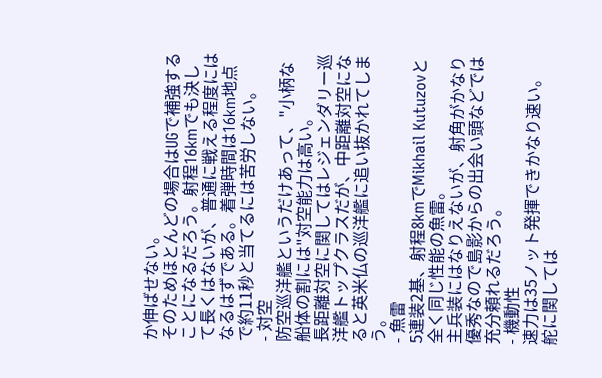か伸ばせない。
そのためほとんどの場合はUGで補強することになるだろう。射程16kmでも決して長くはないが、普通に戦える程度にはなるはずである。着弾時間は16km地点で約11秒と当てるには苦労しない。
- 対空
防空巡洋艦というだけあって、"小柄な船体の割には"対空能力は高い。
長距離対空に関してはレジェンダリー巡洋艦トップクラスだが、中距離対空になると英米仏の巡洋艦に追い抜かれてしまう。
- 魚雷
5連装2基、射程8kmでMikhail Kutuzovと全く同じ性能の魚雷。
主兵装にはなりえないが、射角がかなり優秀なので島影からの出会い頭などでは充分頼れるだろう。
- 機動性
速力は35ノット発揮できかなり速い。舵に関しては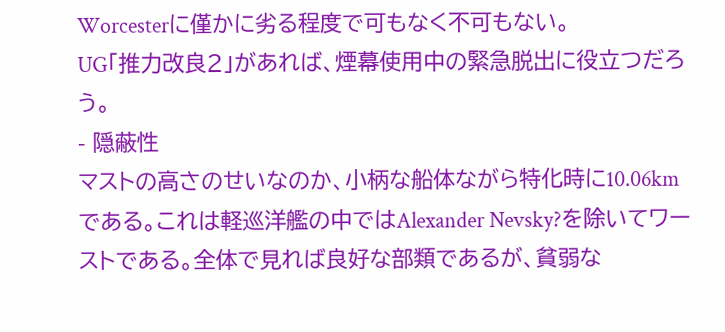Worcesterに僅かに劣る程度で可もなく不可もない。
UG「推力改良2」があれば、煙幕使用中の緊急脱出に役立つだろう。
- 隠蔽性
マストの高さのせいなのか、小柄な船体ながら特化時に10.06kmである。これは軽巡洋艦の中ではAlexander Nevsky?を除いてワーストである。全体で見れば良好な部類であるが、貧弱な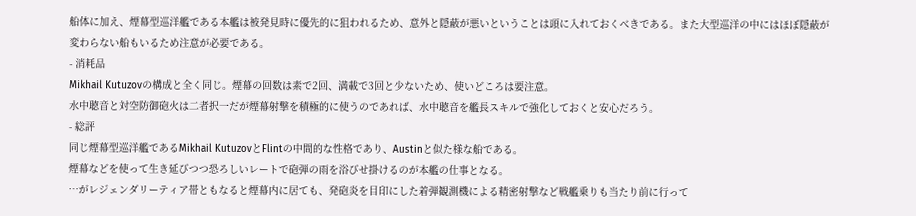船体に加え、煙幕型巡洋艦である本艦は被発見時に優先的に狙われるため、意外と隠蔽が悪いということは頭に入れておくべきである。また大型巡洋の中にはほぼ隠蔽が変わらない船もいるため注意が必要である。
- 消耗品
Mikhail Kutuzovの構成と全く同じ。煙幕の回数は素で2回、満載で3回と少ないため、使いどころは要注意。
水中聴音と対空防御砲火は二者択一だが煙幕射撃を積極的に使うのであれば、水中聴音を艦長スキルで強化しておくと安心だろう。
- 総評
同じ煙幕型巡洋艦であるMikhail KutuzovとFlintの中間的な性格であり、Austinと似た様な船である。
煙幕などを使って生き延びつつ恐ろしいレートで砲弾の雨を浴びせ掛けるのが本艦の仕事となる。
…がレジェンダリーティア帯ともなると煙幕内に居ても、発砲炎を目印にした着弾観測機による精密射撃など戦艦乗りも当たり前に行って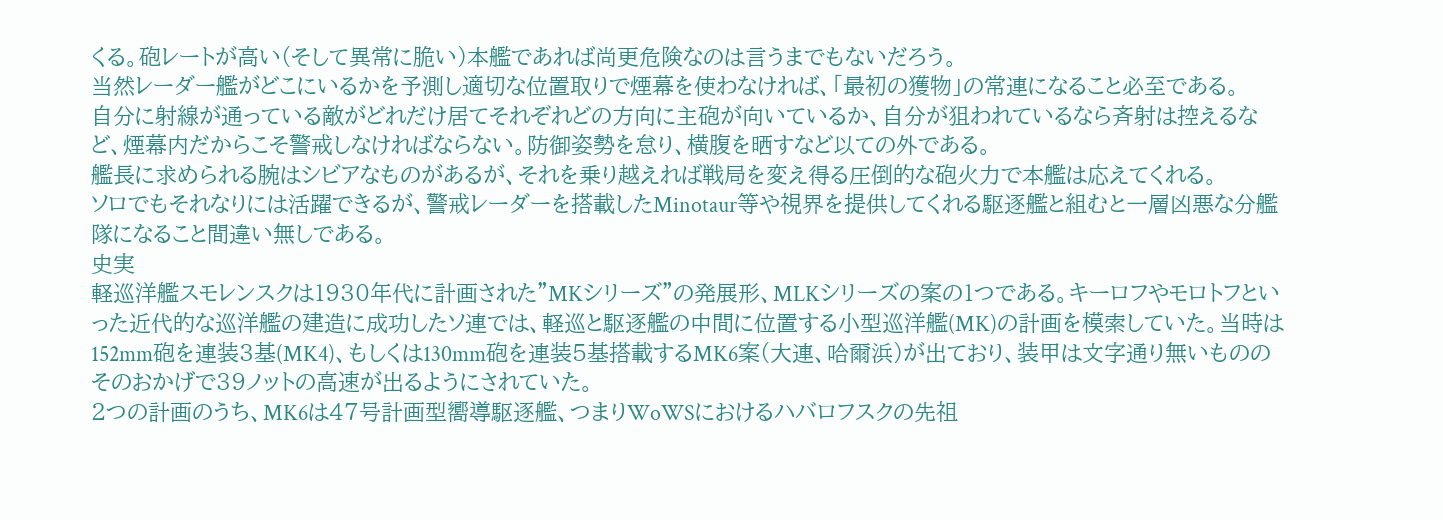くる。砲レートが高い(そして異常に脆い)本艦であれば尚更危険なのは言うまでもないだろう。
当然レーダー艦がどこにいるかを予測し適切な位置取りで煙幕を使わなければ、「最初の獲物」の常連になること必至である。
自分に射線が通っている敵がどれだけ居てそれぞれどの方向に主砲が向いているか、自分が狙われているなら斉射は控えるなど、煙幕内だからこそ警戒しなければならない。防御姿勢を怠り、横腹を晒すなど以ての外である。
艦長に求められる腕はシビアなものがあるが、それを乗り越えれば戦局を変え得る圧倒的な砲火力で本艦は応えてくれる。
ソロでもそれなりには活躍できるが、警戒レーダーを搭載したMinotaur等や視界を提供してくれる駆逐艦と組むと一層凶悪な分艦隊になること間違い無しである。
史実
軽巡洋艦スモレンスクは1930年代に計画された"MKシリーズ"の発展形、MLKシリーズの案の1つである。キーロフやモロトフといった近代的な巡洋艦の建造に成功したソ連では、軽巡と駆逐艦の中間に位置する小型巡洋艦(MK)の計画を模索していた。当時は152mm砲を連装3基(MK4)、もしくは130mm砲を連装5基搭載するMK6案(大連、哈爾浜)が出ており、装甲は文字通り無いもののそのおかげで39ノットの高速が出るようにされていた。
2つの計画のうち、MK6は47号計画型嚮導駆逐艦、つまりWoWSにおけるハバロフスクの先祖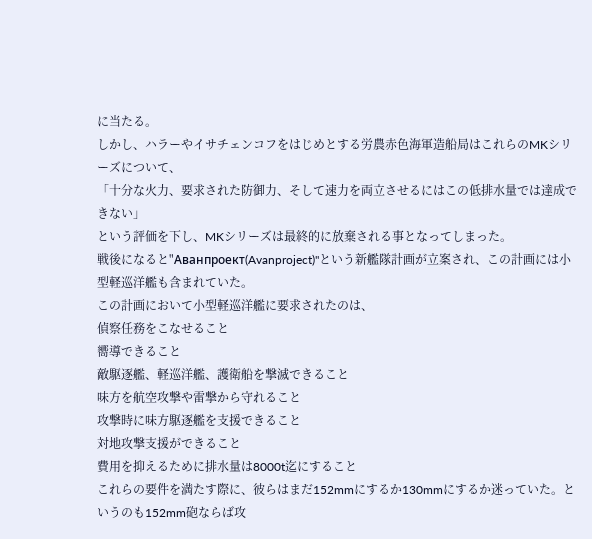に当たる。
しかし、ハラーやイサチェンコフをはじめとする労農赤色海軍造船局はこれらのMKシリーズについて、
「十分な火力、要求された防御力、そして速力を両立させるにはこの低排水量では達成できない」
という評価を下し、MKシリーズは最終的に放棄される事となってしまった。
戦後になると"Аванпроект(Avanproject)"という新艦隊計画が立案され、この計画には小型軽巡洋艦も含まれていた。
この計画において小型軽巡洋艦に要求されたのは、
偵察任務をこなせること
嚮導できること
敵駆逐艦、軽巡洋艦、護衛船を撃滅できること
味方を航空攻撃や雷撃から守れること
攻撃時に味方駆逐艦を支援できること
対地攻撃支援ができること
費用を抑えるために排水量は8000t迄にすること
これらの要件を満たす際に、彼らはまだ152mmにするか130mmにするか迷っていた。というのも152mm砲ならば攻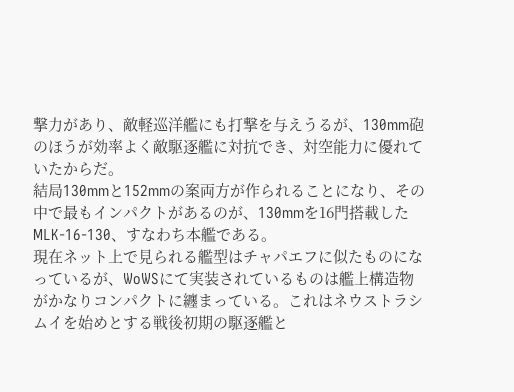撃力があり、敵軽巡洋艦にも打撃を与えうるが、130mm砲のほうが効率よく敵駆逐艦に対抗でき、対空能力に優れていたからだ。
結局130mmと152mmの案両方が作られることになり、その中で最もインパクトがあるのが、130mmを16門搭載したMLK-16-130、すなわち本艦である。
現在ネット上で見られる艦型はチャパエフに似たものになっているが、WoWSにて実装されているものは艦上構造物がかなりコンパクトに纏まっている。これはネウストラシムイを始めとする戦後初期の駆逐艦と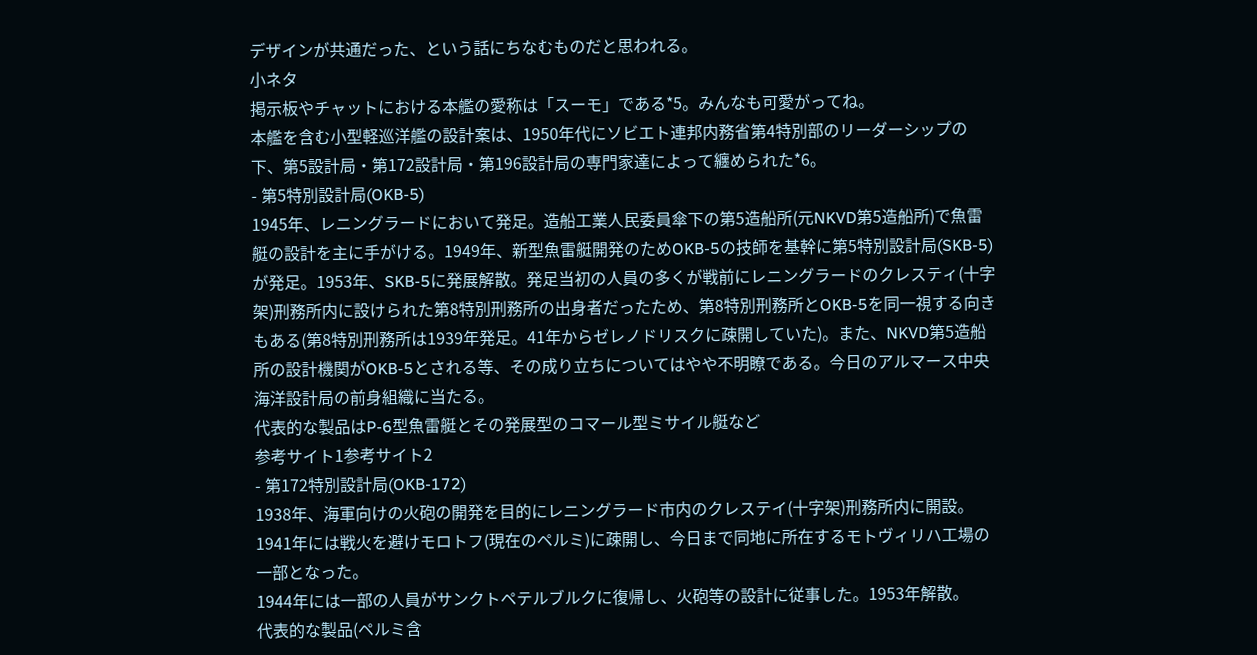デザインが共通だった、という話にちなむものだと思われる。
小ネタ
掲示板やチャットにおける本艦の愛称は「スーモ」である*5。みんなも可愛がってね。
本艦を含む小型軽巡洋艦の設計案は、1950年代にソビエト連邦内務省第4特別部のリーダーシップの下、第5設計局・第172設計局・第196設計局の専門家達によって纏められた*6。
- 第5特別設計局(OKB-5)
1945年、レニングラードにおいて発足。造船工業人民委員傘下の第5造船所(元NKVD第5造船所)で魚雷艇の設計を主に手がける。1949年、新型魚雷艇開発のためOKB-5の技師を基幹に第5特別設計局(SKB-5)が発足。1953年、SKB-5に発展解散。発足当初の人員の多くが戦前にレニングラードのクレスティ(十字架)刑務所内に設けられた第8特別刑務所の出身者だったため、第8特別刑務所とOKB-5を同一視する向きもある(第8特別刑務所は1939年発足。41年からゼレノドリスクに疎開していた)。また、NKVD第5造船所の設計機関がOKB-5とされる等、その成り立ちについてはやや不明瞭である。今日のアルマース中央海洋設計局の前身組織に当たる。
代表的な製品はP-6型魚雷艇とその発展型のコマール型ミサイル艇など
参考サイト1参考サイト2
- 第172特別設計局(OKB-172)
1938年、海軍向けの火砲の開発を目的にレニングラード市内のクレステイ(十字架)刑務所内に開設。
1941年には戦火を避けモロトフ(現在のペルミ)に疎開し、今日まで同地に所在するモトヴィリハ工場の一部となった。
1944年には一部の人員がサンクトペテルブルクに復帰し、火砲等の設計に従事した。1953年解散。
代表的な製品(ペルミ含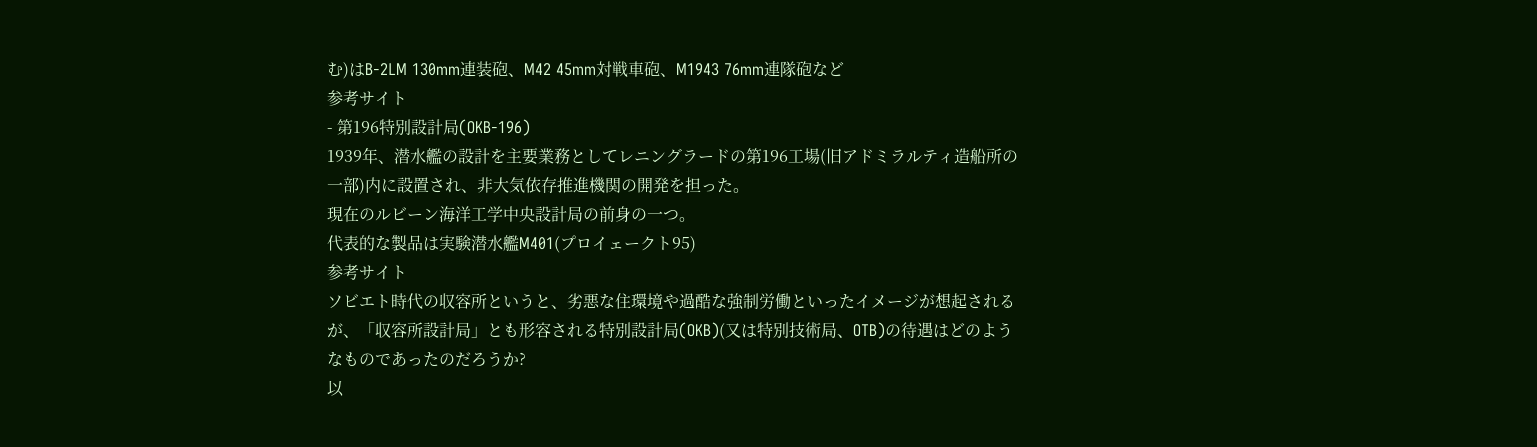む)はB-2LM 130mm連装砲、M42 45mm対戦車砲、M1943 76mm連隊砲など
参考サイト
- 第196特別設計局(OKB-196)
1939年、潜水艦の設計を主要業務としてレニングラードの第196工場(旧アドミラルティ造船所の一部)内に設置され、非大気依存推進機関の開発を担った。
現在のルビーン海洋工学中央設計局の前身の一つ。
代表的な製品は実験潜水艦M401(プロイェークト95)
参考サイト
ソビエト時代の収容所というと、劣悪な住環境や過酷な強制労働といったイメージが想起されるが、「収容所設計局」とも形容される特別設計局(OKB)(又は特別技術局、OTB)の待遇はどのようなものであったのだろうか?
以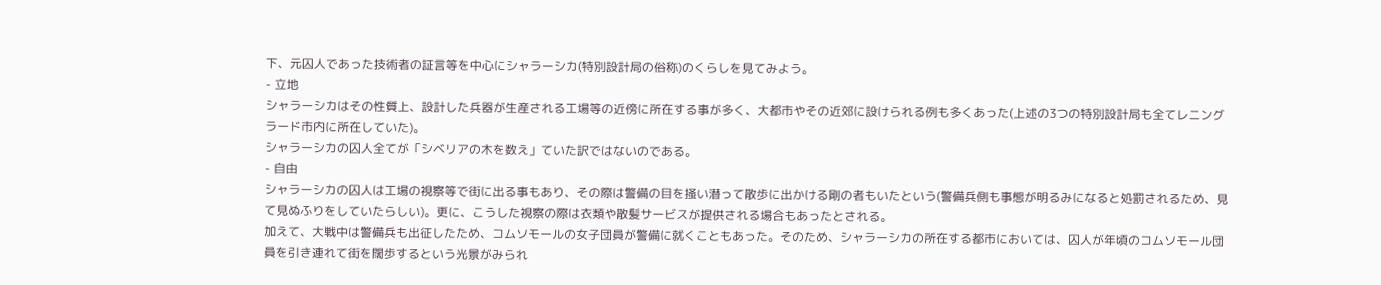下、元囚人であった技術者の証言等を中心にシャラーシカ(特別設計局の俗称)のくらしを見てみよう。
- 立地
シャラーシカはその性質上、設計した兵器が生産される工場等の近傍に所在する事が多く、大都市やその近郊に設けられる例も多くあった(上述の3つの特別設計局も全てレニングラード市内に所在していた)。
シャラーシカの囚人全てが「シベリアの木を数え」ていた訳ではないのである。
- 自由
シャラーシカの囚人は工場の視察等で街に出る事もあり、その際は警備の目を掻い潜って散歩に出かける剛の者もいたという(警備兵側も事態が明るみになると処罰されるため、見て見ぬふりをしていたらしい)。更に、こうした視察の際は衣類や散髪サービスが提供される場合もあったとされる。
加えて、大戦中は警備兵も出征したため、コムソモールの女子団員が警備に就くこともあった。そのため、シャラーシカの所在する都市においては、囚人が年頃のコムソモール団員を引き連れて街を闊歩するという光景がみられ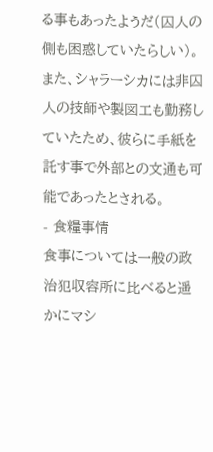る事もあったようだ(囚人の側も困惑していたらしい)。
また、シャラーシカには非囚人の技師や製図工も勤務していたため、彼らに手紙を託す事で外部との文通も可能であったとされる。
- 食糧事情
食事については一般の政治犯収容所に比べると遥かにマシ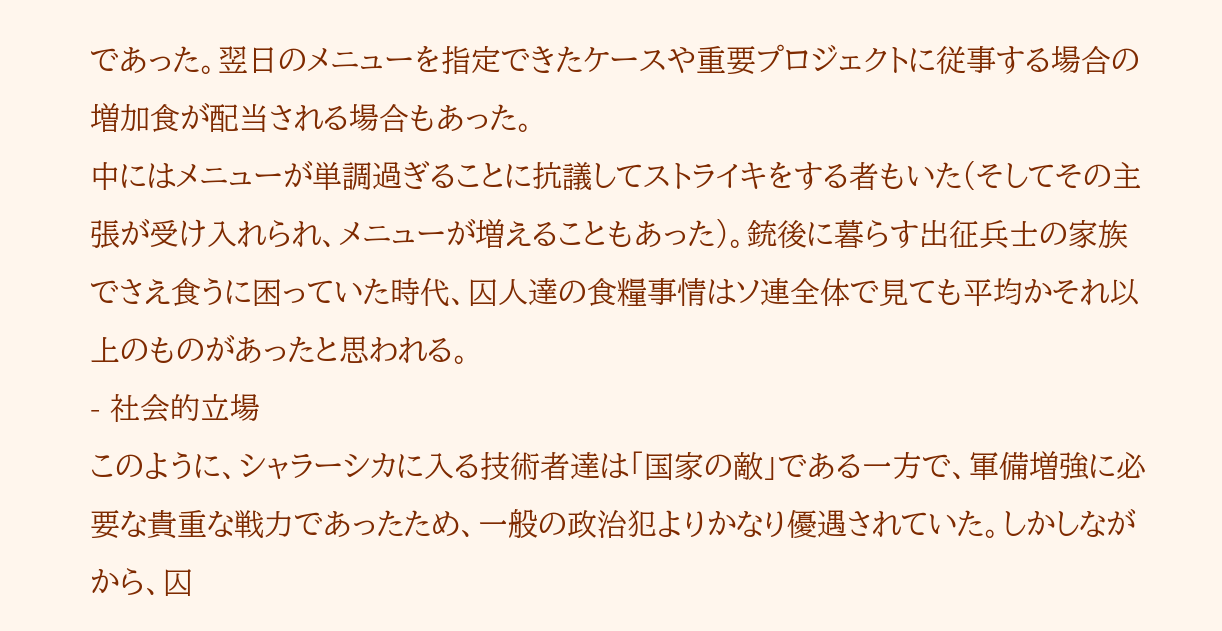であった。翌日のメニューを指定できたケースや重要プロジェクトに従事する場合の増加食が配当される場合もあった。
中にはメニューが単調過ぎることに抗議してストライキをする者もいた(そしてその主張が受け入れられ、メニューが増えることもあった)。銃後に暮らす出征兵士の家族でさえ食うに困っていた時代、囚人達の食糧事情はソ連全体で見ても平均かそれ以上のものがあったと思われる。
- 社会的立場
このように、シャラーシカに入る技術者達は「国家の敵」である一方で、軍備増強に必要な貴重な戦力であったため、一般の政治犯よりかなり優遇されていた。しかしながから、囚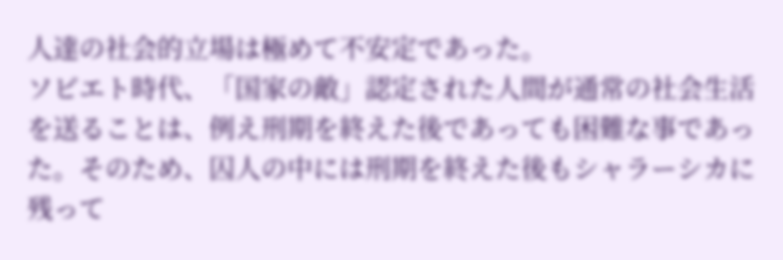人達の社会的立場は極めて不安定であった。
ソビエト時代、「国家の敵」認定された人間が通常の社会生活を送ることは、例え刑期を終えた後であっても困難な事であった。そのため、囚人の中には刑期を終えた後もシャラーシカに残って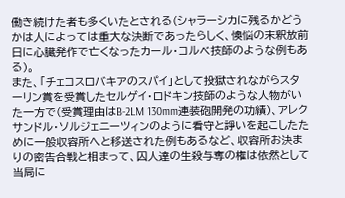働き続けた者も多くいたとされる(シャラーシカに残るかどうかは人によっては重大な決断であったらしく、懊悩の末釈放前日に心臓発作で亡くなったカール・コルベ技師のような例もある)。
また、「チェコスロバキアのスパイ」として投獄されながらスターリン賞を受賞したセルゲイ・ロドキン技師のような人物がいた一方で(受賞理由はB-2LM 130mm連装砲開発の功績)、アレクサンドル・ソルジェニーツィンのように看守と諍いを起こしたために一般収容所へと移送された例もあるなど、収容所お決まりの密告合戦と相まって、囚人達の生殺与奪の権は依然として当局に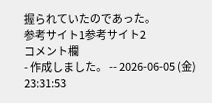握られていたのであった。
参考サイト1参考サイト2
コメント欄
- 作成しました。 -- 2026-06-05 (金) 23:31:53